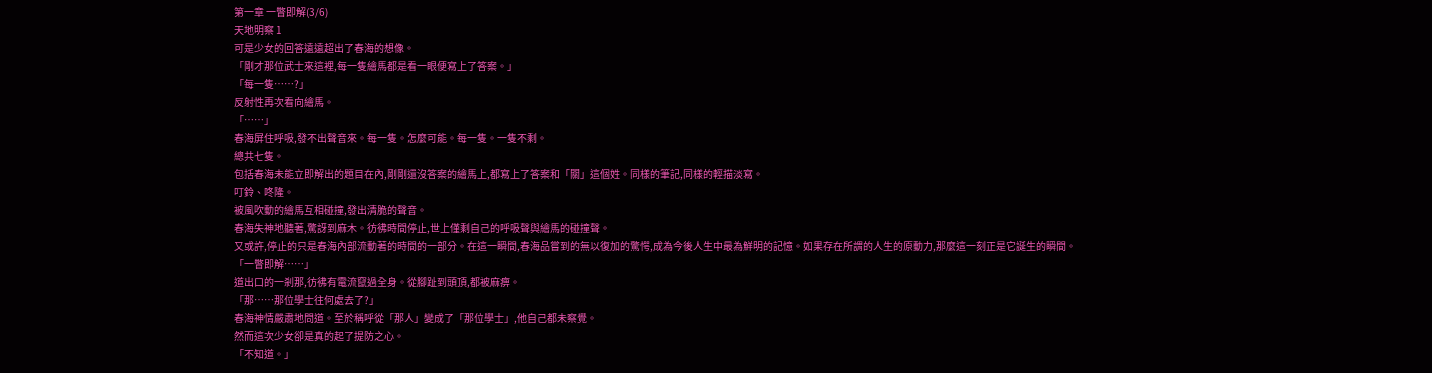第一章 一瞥即解(3/6)
天地明察 1
可是少女的回答遠遠超出了春海的想像。
「剛才那位武士來這裡,每一隻繪馬都是看一眼便寫上了答案。」
「每一隻……?」
反射性再次看向繪馬。
「……」
春海屏住呼吸,發不出聲音來。每一隻。怎麼可能。每一隻。一隻不剩。
總共七隻。
包括春海未能立即解出的題目在內,剛剛還沒答案的繪馬上,都寫上了答案和「關」這個姓。同樣的筆記,同樣的輕描淡寫。
叮鈴、咚隆。
被風吹動的繪馬互相碰撞,發出清脆的聲音。
春海失神地聽著,驚訝到麻木。彷彿時間停止,世上僅剩自己的呼吸聲與繪馬的碰撞聲。
又或許,停止的只是春海內部流動著的時間的一部分。在這一瞬間,春海品嘗到的無以復加的驚愕,成為今後人生中最為鮮明的記憶。如果存在所謂的人生的原動力,那麼這一刻正是它誕生的瞬間。
「一瞥即解……」
道出口的一剎那,彷彿有電流竄過全身。從腳趾到頭頂,都被麻痹。
「那……那位學士往何處去了?」
春海神情嚴肅地問道。至於稱呼從「那人」變成了「那位學士」,他自己都未察覺。
然而這次少女卻是真的起了提防之心。
「不知道。」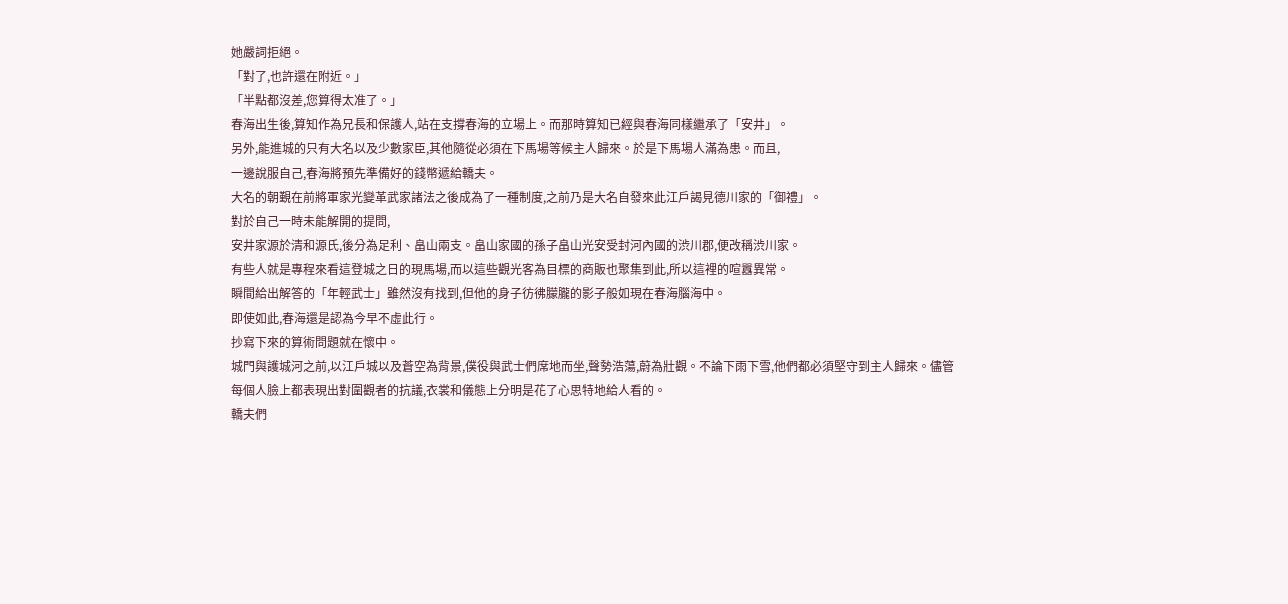她嚴詞拒絕。
「對了,也許還在附近。」
「半點都沒差,您算得太准了。」
春海出生後,算知作為兄長和保護人,站在支撐春海的立場上。而那時算知已經與春海同樣繼承了「安井」。
另外,能進城的只有大名以及少數家臣,其他隨從必須在下馬場等候主人歸來。於是下馬場人滿為患。而且,
一邊說服自己,春海將預先準備好的錢幣遞給轎夫。
大名的朝覲在前將軍家光變革武家諸法之後成為了一種制度,之前乃是大名自發來此江戶謁見德川家的「御禮」。
對於自己一時未能解開的提問,
安井家源於清和源氏,後分為足利、畠山兩支。畠山家國的孫子畠山光安受封河內國的渋川郡,便改稱渋川家。
有些人就是專程來看這登城之日的現馬場,而以這些觀光客為目標的商販也聚集到此,所以這裡的喧囂異常。
瞬間給出解答的「年輕武士」雖然沒有找到,但他的身子彷彿朦朧的影子般如現在春海腦海中。
即使如此,春海還是認為今早不虛此行。
抄寫下來的算術問題就在懷中。
城門與護城河之前,以江戶城以及蒼空為背景,僕役與武士們席地而坐,聲勢浩蕩,蔚為壯觀。不論下雨下雪,他們都必須堅守到主人歸來。儘管每個人臉上都表現出對圍觀者的抗議,衣裳和儀態上分明是花了心思特地給人看的。
轎夫們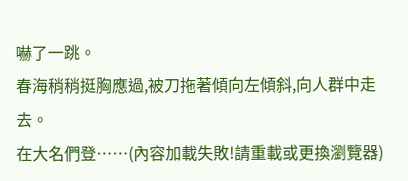嚇了一跳。
春海稍稍挺胸應過,被刀拖著傾向左傾斜,向人群中走去。
在大名們登……(內容加載失敗!請重載或更換瀏覽器)